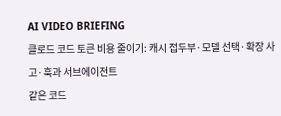AI VIDEO BRIEFING
클로드 코드 토큰 비용 줄이기: 캐시 접두부·모델 선택·확장 사고·훅과 서브에이전트
같은 코드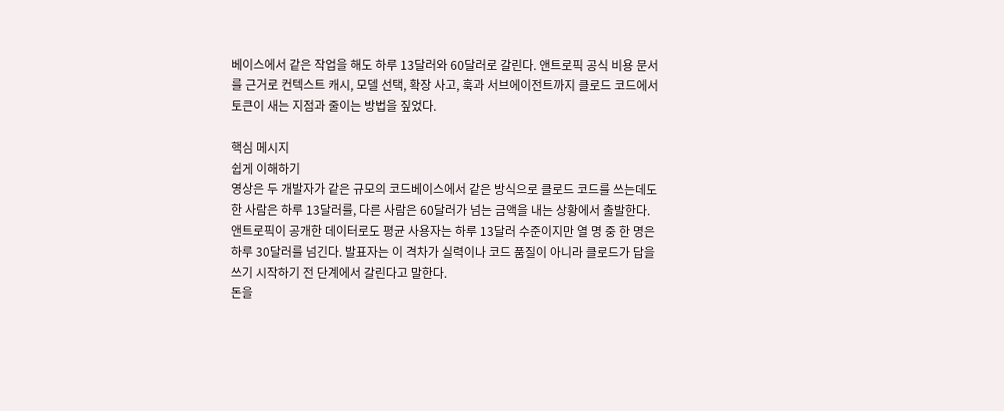베이스에서 같은 작업을 해도 하루 13달러와 60달러로 갈린다. 앤트로픽 공식 비용 문서를 근거로 컨텍스트 캐시, 모델 선택, 확장 사고, 훅과 서브에이전트까지 클로드 코드에서 토큰이 새는 지점과 줄이는 방법을 짚었다.

핵심 메시지
쉽게 이해하기
영상은 두 개발자가 같은 규모의 코드베이스에서 같은 방식으로 클로드 코드를 쓰는데도 한 사람은 하루 13달러를, 다른 사람은 60달러가 넘는 금액을 내는 상황에서 출발한다. 앤트로픽이 공개한 데이터로도 평균 사용자는 하루 13달러 수준이지만 열 명 중 한 명은 하루 30달러를 넘긴다. 발표자는 이 격차가 실력이나 코드 품질이 아니라 클로드가 답을 쓰기 시작하기 전 단계에서 갈린다고 말한다.
돈을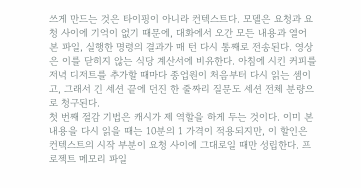쓰게 만드는 것은 타이핑이 아니라 컨텍스트다. 모델은 요청과 요청 사이에 기억이 없기 때문에, 대화에서 오간 모든 내용과 열어 본 파일, 실행한 명령의 결과가 매 턴 다시 통째로 전송된다. 영상은 이를 닫히지 않는 식당 계산서에 비유한다. 아침에 시킨 커피를 저녁 디저트를 추가할 때마다 종업원이 처음부터 다시 읽는 셈이고, 그래서 긴 세션 끝에 던진 한 줄짜리 질문도 세션 전체 분량으로 청구된다.
첫 번째 절감 기법은 캐시가 제 역할을 하게 두는 것이다. 이미 본 내용을 다시 읽을 때는 10분의 1 가격이 적용되지만, 이 할인은 컨텍스트의 시작 부분이 요청 사이에 그대로일 때만 성립한다. 프로젝트 메모리 파일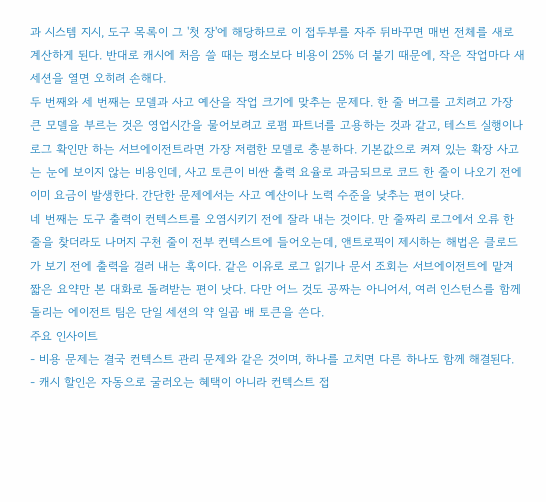과 시스템 지시, 도구 목록이 그 '첫 장'에 해당하므로 이 접두부를 자주 뒤바꾸면 매번 전체를 새로 계산하게 된다. 반대로 캐시에 처음 쓸 때는 평소보다 비용이 25% 더 붙기 때문에, 작은 작업마다 새 세션을 열면 오히려 손해다.
두 번째와 세 번째는 모델과 사고 예산을 작업 크기에 맞추는 문제다. 한 줄 버그를 고치려고 가장 큰 모델을 부르는 것은 영업시간을 물어보려고 로펌 파트너를 고용하는 것과 같고, 테스트 실행이나 로그 확인만 하는 서브에이전트라면 가장 저렴한 모델로 충분하다. 기본값으로 켜져 있는 확장 사고는 눈에 보이지 않는 비용인데, 사고 토큰이 비싼 출력 요율로 과금되므로 코드 한 줄이 나오기 전에 이미 요금이 발생한다. 간단한 문제에서는 사고 예산이나 노력 수준을 낮추는 편이 낫다.
네 번째는 도구 출력이 컨텍스트를 오염시키기 전에 잘라 내는 것이다. 만 줄짜리 로그에서 오류 한 줄을 찾더라도 나머지 구천 줄이 전부 컨텍스트에 들어오는데, 앤트로픽이 제시하는 해법은 클로드가 보기 전에 출력을 걸러 내는 훅이다. 같은 이유로 로그 읽기나 문서 조회는 서브에이전트에 맡겨 짧은 요약만 본 대화로 돌려받는 편이 낫다. 다만 어느 것도 공짜는 아니어서, 여러 인스턴스를 함께 돌리는 에이전트 팀은 단일 세션의 약 일곱 배 토큰을 쓴다.
주요 인사이트
- 비용 문제는 결국 컨텍스트 관리 문제와 같은 것이며, 하나를 고치면 다른 하나도 함께 해결된다.
- 캐시 할인은 자동으로 굴러오는 혜택이 아니라 컨텍스트 접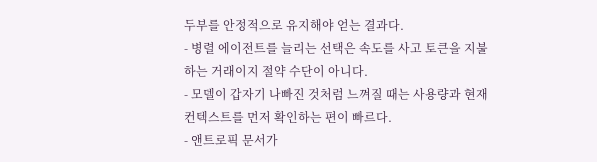두부를 안정적으로 유지해야 얻는 결과다.
- 병렬 에이전트를 늘리는 선택은 속도를 사고 토큰을 지불하는 거래이지 절약 수단이 아니다.
- 모델이 갑자기 나빠진 것처럼 느껴질 때는 사용량과 현재 컨텍스트를 먼저 확인하는 편이 빠르다.
- 앤트로픽 문서가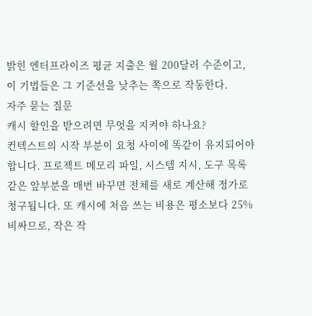밝힌 엔터프라이즈 평균 지출은 월 200달러 수준이고, 이 기법들은 그 기준선을 낮추는 쪽으로 작동한다.
자주 묻는 질문
캐시 할인을 받으려면 무엇을 지켜야 하나요?
컨텍스트의 시작 부분이 요청 사이에 똑같이 유지되어야 합니다. 프로젝트 메모리 파일, 시스템 지시, 도구 목록 같은 앞부분을 매번 바꾸면 전체를 새로 계산해 정가로 청구됩니다. 또 캐시에 처음 쓰는 비용은 평소보다 25% 비싸므로, 작은 작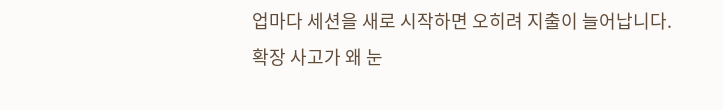업마다 세션을 새로 시작하면 오히려 지출이 늘어납니다.
확장 사고가 왜 눈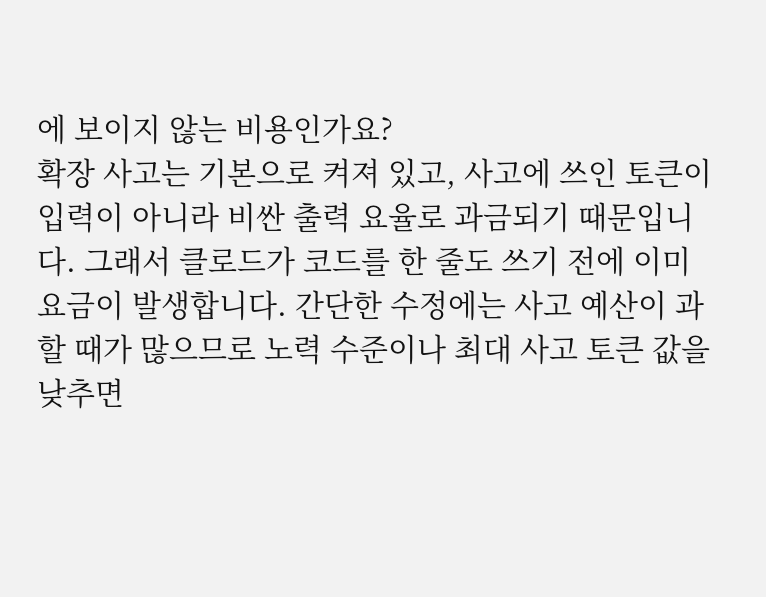에 보이지 않는 비용인가요?
확장 사고는 기본으로 켜져 있고, 사고에 쓰인 토큰이 입력이 아니라 비싼 출력 요율로 과금되기 때문입니다. 그래서 클로드가 코드를 한 줄도 쓰기 전에 이미 요금이 발생합니다. 간단한 수정에는 사고 예산이 과할 때가 많으므로 노력 수준이나 최대 사고 토큰 값을 낮추면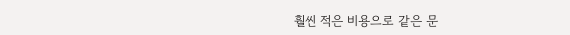훨씬 적은 비용으로 같은 문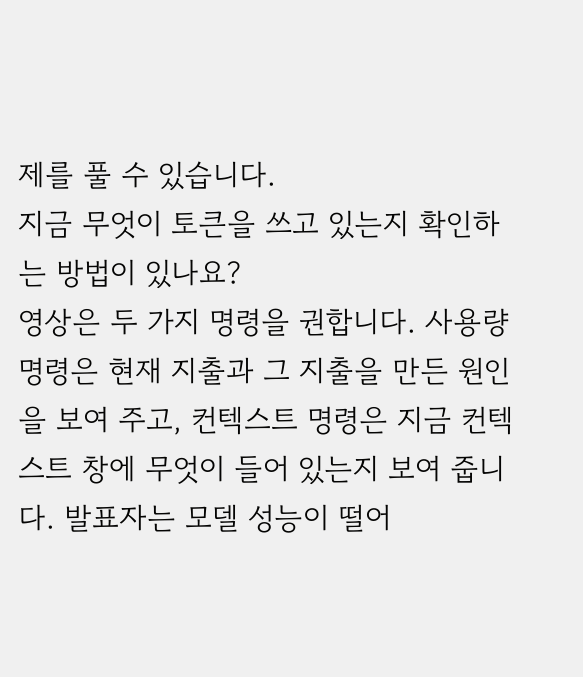제를 풀 수 있습니다.
지금 무엇이 토큰을 쓰고 있는지 확인하는 방법이 있나요?
영상은 두 가지 명령을 권합니다. 사용량 명령은 현재 지출과 그 지출을 만든 원인을 보여 주고, 컨텍스트 명령은 지금 컨텍스트 창에 무엇이 들어 있는지 보여 줍니다. 발표자는 모델 성능이 떨어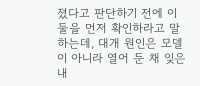졌다고 판단하기 전에 이 둘을 먼저 확인하라고 말하는데, 대개 원인은 모델이 아니라 열어 둔 채 잊은 내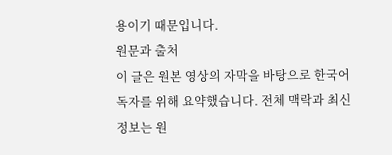용이기 때문입니다.
원문과 출처
이 글은 원본 영상의 자막을 바탕으로 한국어 독자를 위해 요약했습니다. 전체 맥락과 최신 정보는 원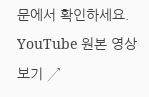문에서 확인하세요.
YouTube 원본 영상 보기 ↗